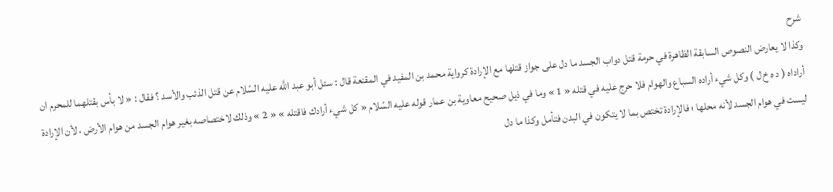شرح
وكذا لا يعارض النصوص السابقة الظاهرة في حرمة قتل دواب الجسد ما دل على جواز قتلها مع الإرادة كرواية محمد بن المفيد في المقنعة قال : سئل أبو عبد اللَّه عليه السّلام عن قتل الذئب والأسد ؟ فقال : « لا بأس بقتلهما للمحرم ان أراداه ( د ه خ ل ) وكل شيء أراده السباع والهوام فلا حرج عليه في قتله « 1 » وما في ذيل صحيح معاوية بن عمار قوله عليه السّلام « كل شيء أرادك فاقتله » « 2 » وذلك لاختصاصه بغير هوام الجسد من هوام الأرض ، لأن الإرادة ليست في هوام الجسد لأنه محلها ؛ فالإرادة تختص بما لا يتكون في البدن فتأمل وكذا ما دل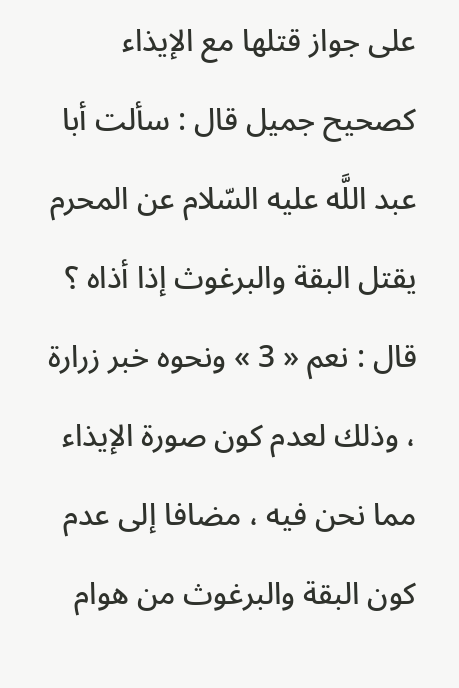على جواز قتلها مع الإيذاء كصحيح جميل قال : سألت أبا عبد اللَّه عليه السّلام عن المحرم يقتل البقة والبرغوث إذا أذاه ؟ قال : نعم « 3 » ونحوه خبر زرارة ، وذلك لعدم كون صورة الإيذاء مما نحن فيه ، مضافا إلى عدم كون البقة والبرغوث من هوام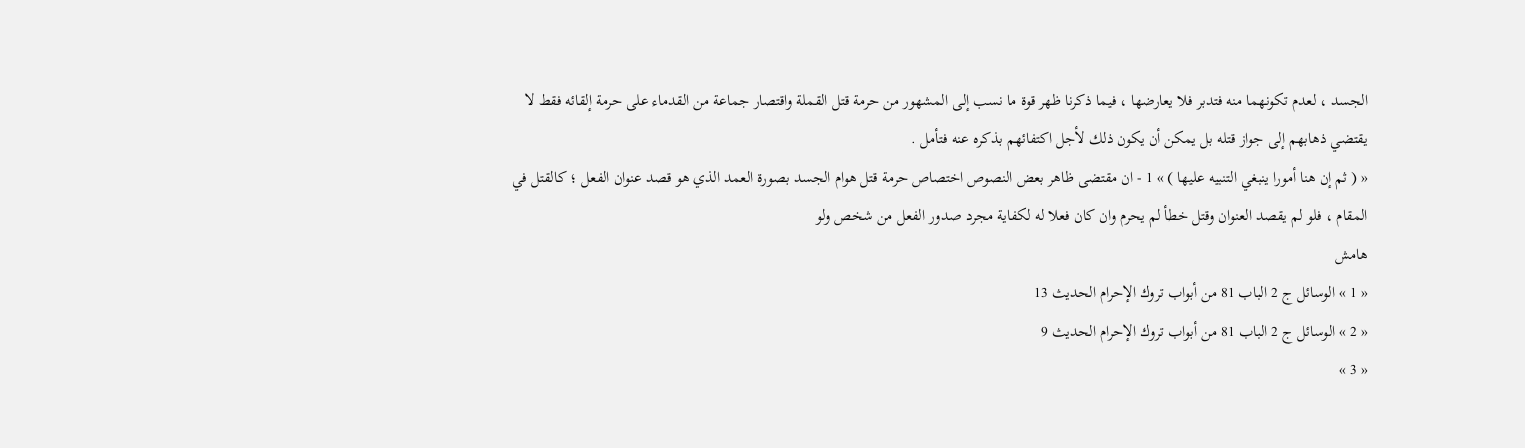الجسد ، لعدم تكونهما منه فتدبر فلا يعارضها ، فيما ذكرنا ظهر قوة ما نسب إلى المشهور من حرمة قتل القملة واقتصار جماعة من القدماء على حرمة إلقائه فقط لا يقتضي ذهابهم إلى جواز قتله بل يمكن أن يكون ذلك لأجل اكتفائهم بذكره عنه فتأمل .
« ( ثم إن هنا أمورا ينبغي التنبيه عليها ) » 1 - ان مقتضى ظاهر بعض النصوص اختصاص حرمة قتل هوام الجسد بصورة العمد الذي هو قصد عنوان الفعل ؛ كالقتل في المقام ، فلو لم يقصد العنوان وقتل خطأ لم يحرم وان كان فعلا له لكفاية مجرد صدور الفعل من شخص ولو
هامش
« 1 » الوسائل ج 2 الباب 81 من أبواب تروك الإحرام الحديث 13
« 2 » الوسائل ج 2 الباب 81 من أبواب تروك الإحرام الحديث 9
« 3 »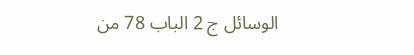الوسائل ج 2 الباب 78 من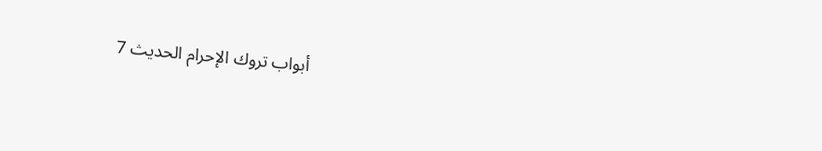أبواب تروك الإحرام الحديث 7